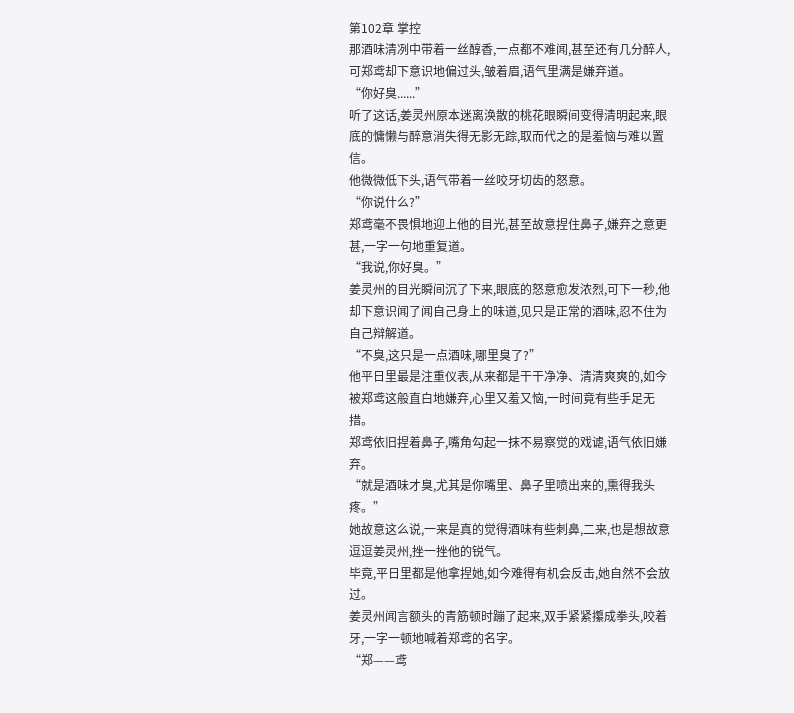第102章 掌控
那酒味清冽中带着一丝醇香,一点都不难闻,甚至还有几分醉人,可郑鸢却下意识地偏过头,皱着眉,语气里满是嫌弃道。
“你好臭......”
听了这话,姜灵州原本迷离涣散的桃花眼瞬间变得清明起来,眼底的慵懒与醉意消失得无影无踪,取而代之的是羞恼与难以置信。
他微微低下头,语气带着一丝咬牙切齿的怒意。
“你说什么?”
郑鸢毫不畏惧地迎上他的目光,甚至故意捏住鼻子,嫌弃之意更甚,一字一句地重复道。
“我说,你好臭。”
姜灵州的目光瞬间沉了下来,眼底的怒意愈发浓烈,可下一秒,他却下意识闻了闻自己身上的味道,见只是正常的酒味,忍不住为自己辩解道。
“不臭,这只是一点酒味,哪里臭了?”
他平日里最是注重仪表,从来都是干干净净、清清爽爽的,如今被郑鸢这般直白地嫌弃,心里又羞又恼,一时间竟有些手足无措。
郑鸢依旧捏着鼻子,嘴角勾起一抹不易察觉的戏谑,语气依旧嫌弃。
“就是酒味才臭,尤其是你嘴里、鼻子里喷出来的,熏得我头疼。”
她故意这么说,一来是真的觉得酒味有些刺鼻,二来,也是想故意逗逗姜灵州,挫一挫他的锐气。
毕竟,平日里都是他拿捏她,如今难得有机会反击,她自然不会放过。
姜灵州闻言额头的青筋顿时蹦了起来,双手紧紧攥成拳头,咬着牙,一字一顿地喊着郑鸢的名字。
“郑——鸢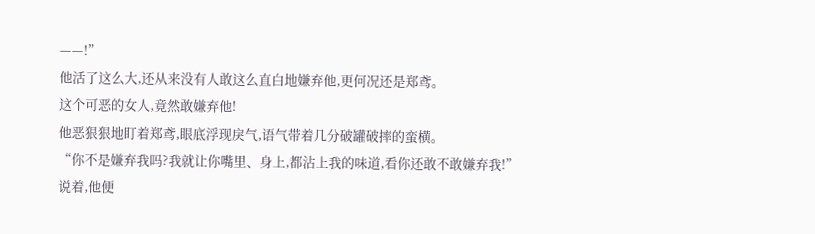——!”
他活了这么大,还从来没有人敢这么直白地嫌弃他,更何况还是郑鸢。
这个可恶的女人,竟然敢嫌弃他!
他恶狠狠地盯着郑鸢,眼底浮现戾气,语气带着几分破罐破摔的蛮横。
“你不是嫌弃我吗?我就让你嘴里、身上,都沾上我的味道,看你还敢不敢嫌弃我!”
说着,他便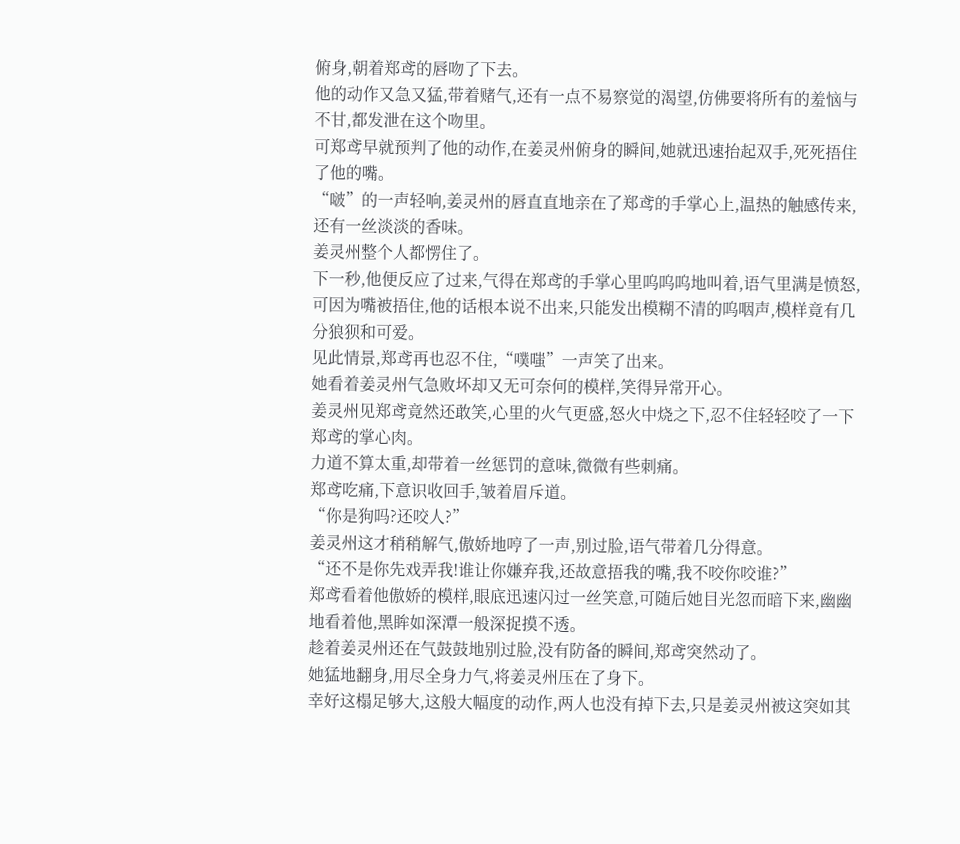俯身,朝着郑鸢的唇吻了下去。
他的动作又急又猛,带着赌气,还有一点不易察觉的渴望,仿佛要将所有的羞恼与不甘,都发泄在这个吻里。
可郑鸢早就预判了他的动作,在姜灵州俯身的瞬间,她就迅速抬起双手,死死捂住了他的嘴。
“啵”的一声轻响,姜灵州的唇直直地亲在了郑鸢的手掌心上,温热的触感传来,还有一丝淡淡的香味。
姜灵州整个人都愣住了。
下一秒,他便反应了过来,气得在郑鸢的手掌心里呜呜呜地叫着,语气里满是愤怒,可因为嘴被捂住,他的话根本说不出来,只能发出模糊不清的呜咽声,模样竟有几分狼狈和可爱。
见此情景,郑鸢再也忍不住,“噗嗤”一声笑了出来。
她看着姜灵州气急败坏却又无可奈何的模样,笑得异常开心。
姜灵州见郑鸢竟然还敢笑,心里的火气更盛,怒火中烧之下,忍不住轻轻咬了一下郑鸢的掌心肉。
力道不算太重,却带着一丝惩罚的意味,微微有些刺痛。
郑鸢吃痛,下意识收回手,皱着眉斥道。
“你是狗吗?还咬人?”
姜灵州这才稍稍解气,傲娇地哼了一声,别过脸,语气带着几分得意。
“还不是你先戏弄我!谁让你嫌弃我,还故意捂我的嘴,我不咬你咬谁?”
郑鸢看着他傲娇的模样,眼底迅速闪过一丝笑意,可随后她目光忽而暗下来,幽幽地看着他,黑眸如深潭一般深捉摸不透。
趁着姜灵州还在气鼓鼓地别过脸,没有防备的瞬间,郑鸢突然动了。
她猛地翻身,用尽全身力气,将姜灵州压在了身下。
幸好这榻足够大,这般大幅度的动作,两人也没有掉下去,只是姜灵州被这突如其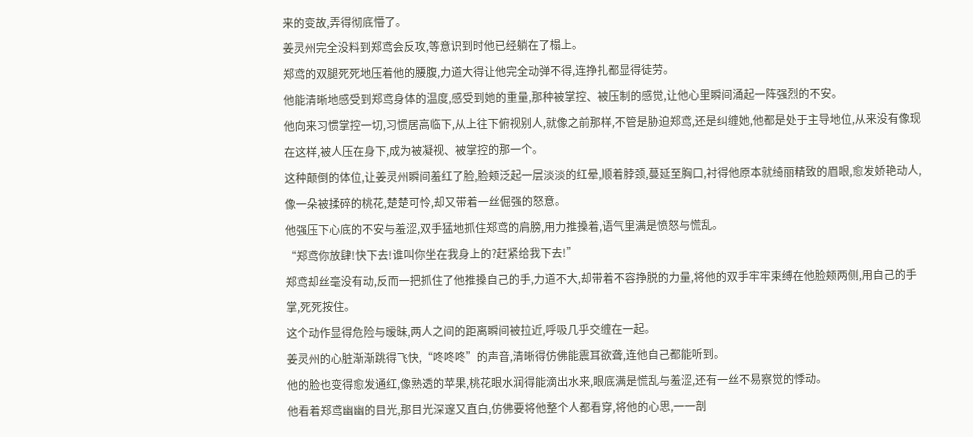来的变故,弄得彻底懵了。
姜灵州完全没料到郑鸢会反攻,等意识到时他已经躺在了榻上。
郑鸢的双腿死死地压着他的腰腹,力道大得让他完全动弹不得,连挣扎都显得徒劳。
他能清晰地感受到郑鸢身体的温度,感受到她的重量,那种被掌控、被压制的感觉,让他心里瞬间涌起一阵强烈的不安。
他向来习惯掌控一切,习惯居高临下,从上往下俯视别人,就像之前那样,不管是胁迫郑鸢,还是纠缠她,他都是处于主导地位,从来没有像现在这样,被人压在身下,成为被凝视、被掌控的那一个。
这种颠倒的体位,让姜灵州瞬间羞红了脸,脸颊泛起一层淡淡的红晕,顺着脖颈,蔓延至胸口,衬得他原本就绮丽精致的眉眼,愈发娇艳动人,像一朵被揉碎的桃花,楚楚可怜,却又带着一丝倔强的怒意。
他强压下心底的不安与羞涩,双手猛地抓住郑鸢的肩膀,用力推搡着,语气里满是愤怒与慌乱。
“郑鸢你放肆!快下去!谁叫你坐在我身上的?赶紧给我下去!”
郑鸢却丝毫没有动,反而一把抓住了他推搡自己的手,力道不大,却带着不容挣脱的力量,将他的双手牢牢束缚在他脸颊两侧,用自己的手掌,死死按住。
这个动作显得危险与暧昧,两人之间的距离瞬间被拉近,呼吸几乎交缠在一起。
姜灵州的心脏渐渐跳得飞快,“咚咚咚”的声音,清晰得仿佛能震耳欲聋,连他自己都能听到。
他的脸也变得愈发通红,像熟透的苹果,桃花眼水润得能滴出水来,眼底满是慌乱与羞涩,还有一丝不易察觉的悸动。
他看着郑鸢幽幽的目光,那目光深邃又直白,仿佛要将他整个人都看穿,将他的心思,一一剖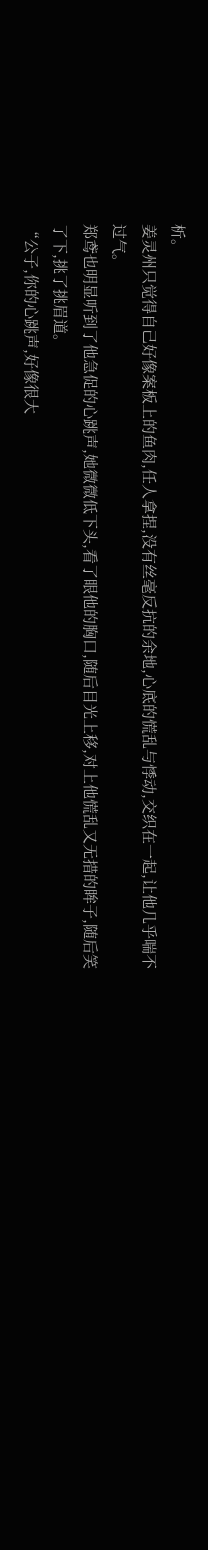析。
姜灵州只觉得自己好像案板上的鱼肉,任人拿捏,没有丝毫反抗的余地,心底的慌乱与悸动,交织在一起,让他几乎喘不过气。
郑鸢也明显听到了他急促的心跳声,她微微低下头,看了眼他的胸口,随后目光上移,对上他慌乱又无措的眸子,随后笑了下,挑了挑眉道。
“公子,你的心跳声,好像很大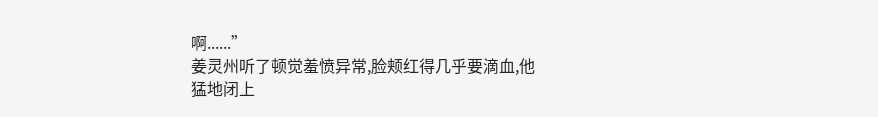啊......”
姜灵州听了顿觉羞愤异常,脸颊红得几乎要滴血,他猛地闭上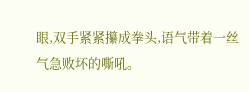眼,双手紧紧攥成拳头,语气带着一丝气急败坏的嘶吼。